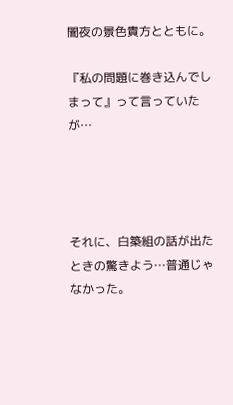闇夜の景色貴方とともに。

『私の問題に巻き込んでしまって』って言っていたが…




それに、白築組の話が出たときの驚きよう…普通じゃなかった。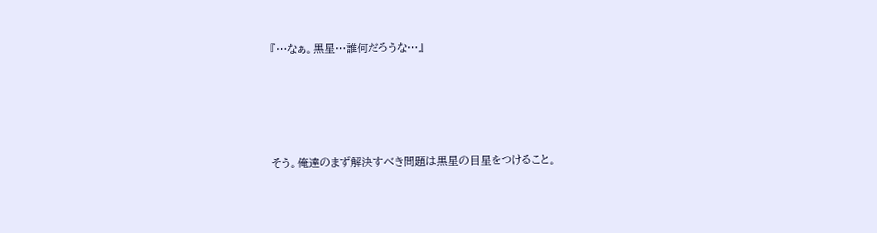『…なぁ。黒星…誰何だろうな…』




そう。俺達のまず解決すべき問題は黒星の目星をつけること。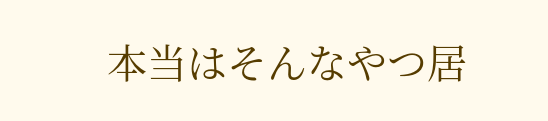本当はそんなやつ居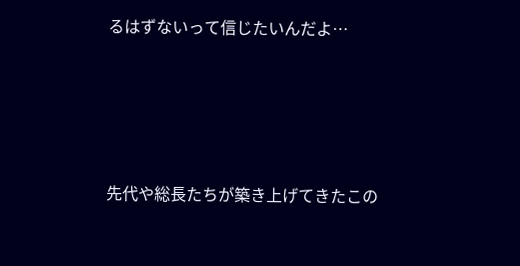るはずないって信じたいんだよ…




先代や総長たちが築き上げてきたこの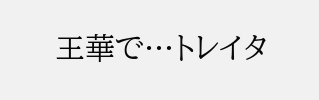王華で…トレイタ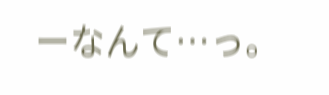ーなんて…っ。